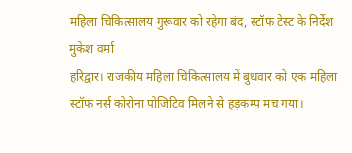महिला चिकित्सालय गुरूवार को रहेगा बंद, स्टॉफ टेस्ट के निर्देश
मुकेश वर्मा
हरिद्वार। राजकीय महिला चिकित्सालय में बुधवार को एक महिला स्टॉफ नर्स कोरोना पोजिटिव मिलने से हड़कम्प मच गया।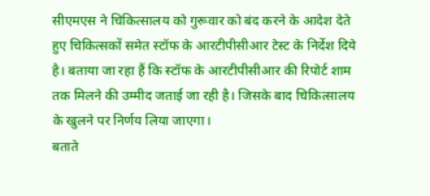सीएमएस ने चिकित्सालय को गुरूवार को बंद करने के आदेश देते हुए चिकित्सकों समेत स्टॉफ के आरटीपीसीआर टेस्ट के निर्देश दिये है। बताया जा रहा हैं कि स्टॉफ के आरटीपीसीआर की रिपोर्ट शाम तक मिलने की उम्मीद जताई जा रही है। जिसके बाद चिकित्सालय के खुलने पर निर्णय लिया जाएगा।
बताते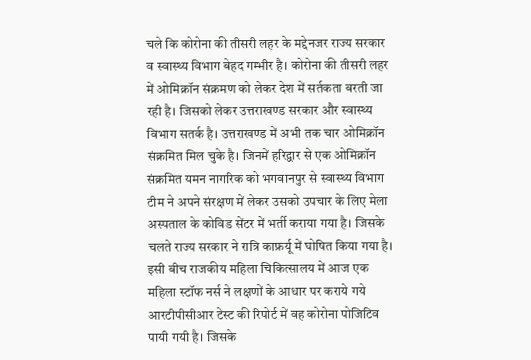चले कि कोरोना की तीसरी लहर के मद्देनजर राज्य सरकार व स्वास्थ्य विभाग बेहद गम्भीर है। कोरोना की तीसरी लहर में ओमिक्रॉन संक्रमण को लेकर देश में सर्तकता बरती जा रही है। जिसको लेकर उत्तराखण्ड सरकार और स्वास्थ्य विभाग सतर्क है। उत्तराखण्ड में अभी तक चार ओमिक्रॉन संक्रमित मिल चुके है। जिनमें हरिद्वार से एक ओमिक्रॉन संक्रमित यमन नागरिक को भगवानपुर से स्वास्थ्य विभाग टीम ने अपने संरक्षण में लेकर उसको उपचार के लिए मेला अस्पताल के कोविड सेंटर में भर्ती कराया गया है। जिसके चलते राज्य सरकार ने रात्रि काफ्रर्यू में घोषित किया गया है।
इसी बीच राजकीय महिला चिकित्सालय में आज एक महिला स्टॉफ नर्स ने लक्षणों के आधार पर कराये गये आरटीपीसीआर टेस्ट की रिपोर्ट में वह कोरोना पोजिटिव पायी गयी है। जिसके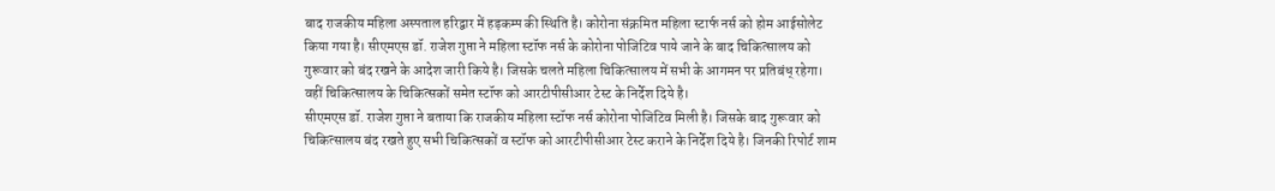बाद राजकीय महिला अस्पताल हरिद्वार में हड़कम्प की स्थिति है। कोरोना संक्रमित महिला स्टार्फ नर्स को होम आईसोलेट किया गया है। सीएमएस डॉ. राजेश गुप्ता ने महिला स्टॉफ नर्स के कोरोना पोजिटिव पाये जाने के बाद चिकित्सालय को गुरूवार को बंद रखने के आदेश जारी किये है। जिसके चलते महिला चिकित्सालय में सभी के आगमन पर प्रतिबंध् रहेगा। वहीं चिकित्सालय के चिकित्सकों समेत स्टॉफ को आरटीपीसीआर टेस्ट के निर्देश दिये है।
सीएमएस डॉ. राजेश गुप्ता ने बताया कि राजकीय महिला स्टॉफ नर्स कोरोना पोजिटिव मिली है। जिसके बाद गुरूवार को चिकित्सालय बंद रखते हुए सभी चिकित्सकों व स्टॉफ को आरटीपीसीआर टेस्ट कराने के निर्देश दिये है। जिनकी रिपोर्ट शाम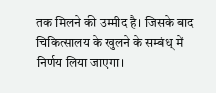तक मिलने की उम्मीद है। जिसके बाद चिकित्सालय के खुलने के सम्बंध् में निर्णय लिया जाएगा।